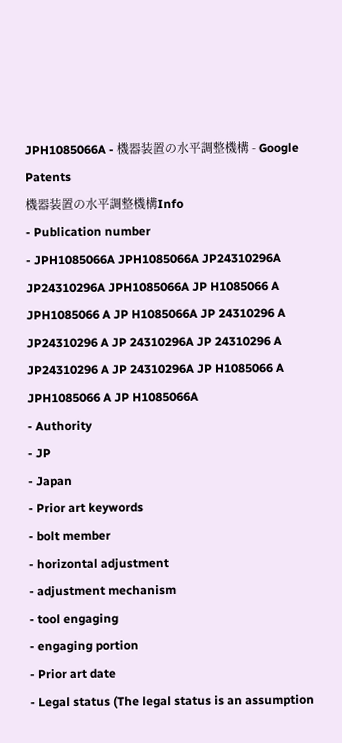JPH1085066A - 機器装置の水平調整機構 - Google Patents
機器装置の水平調整機構Info
- Publication number
- JPH1085066A JPH1085066A JP24310296A JP24310296A JPH1085066A JP H1085066 A JPH1085066 A JP H1085066A JP 24310296 A JP24310296 A JP 24310296A JP 24310296 A JP24310296 A JP 24310296A JP H1085066 A JPH1085066 A JP H1085066A
- Authority
- JP
- Japan
- Prior art keywords
- bolt member
- horizontal adjustment
- adjustment mechanism
- tool engaging
- engaging portion
- Prior art date
- Legal status (The legal status is an assumption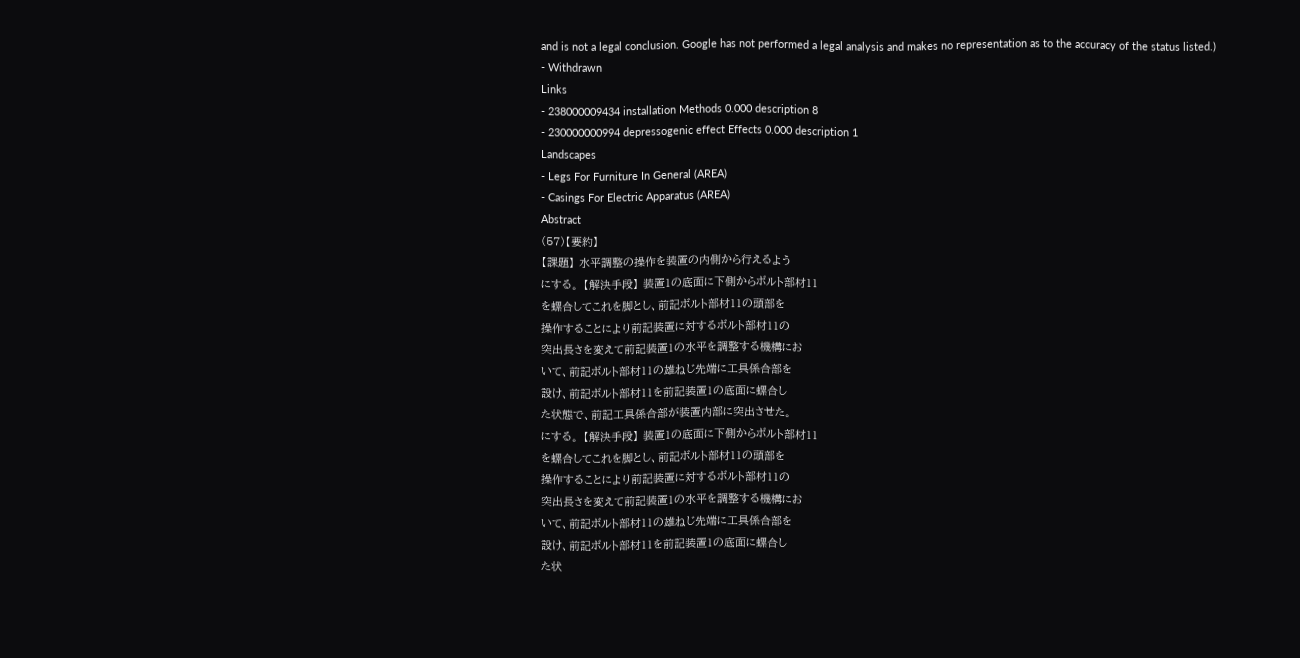and is not a legal conclusion. Google has not performed a legal analysis and makes no representation as to the accuracy of the status listed.)
- Withdrawn
Links
- 238000009434 installation Methods 0.000 description 8
- 230000000994 depressogenic effect Effects 0.000 description 1
Landscapes
- Legs For Furniture In General (AREA)
- Casings For Electric Apparatus (AREA)
Abstract
(57)【要約】
【課題】 水平調整の操作を装置の内側から行えるよう
にする。 【解決手段】 装置1の底面に下側からボルト部材11
を螺合してこれを脚とし、前記ボルト部材11の頭部を
操作することにより前記装置に対するボルト部材11の
突出長さを変えて前記装置1の水平を調整する機構にお
いて、前記ボルト部材11の雄ねじ先端に工具係合部を
設け、前記ボルト部材11を前記装置1の底面に螺合し
た状態で、前記工具係合部が装置内部に突出させた。
にする。 【解決手段】 装置1の底面に下側からボルト部材11
を螺合してこれを脚とし、前記ボルト部材11の頭部を
操作することにより前記装置に対するボルト部材11の
突出長さを変えて前記装置1の水平を調整する機構にお
いて、前記ボルト部材11の雄ねじ先端に工具係合部を
設け、前記ボルト部材11を前記装置1の底面に螺合し
た状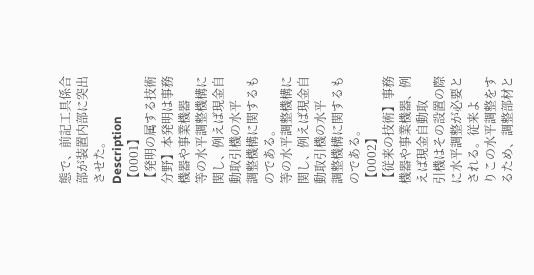態で、前記工具係合部が装置内部に突出させた。
Description
【0001】
【発明の属する技術分野】本発明は事務機器や事業機器
等の水平調整機構に関し、例えば現金自動取引機の水平
調整機構に関するものである。
等の水平調整機構に関し、例えば現金自動取引機の水平
調整機構に関するものである。
【0002】
【従来の技術】事務機器や事業機器、例えば現金自動取
引機はその設置の際に水平調整が必要とされる。従来よ
りこの水平調整をするため、調整部材と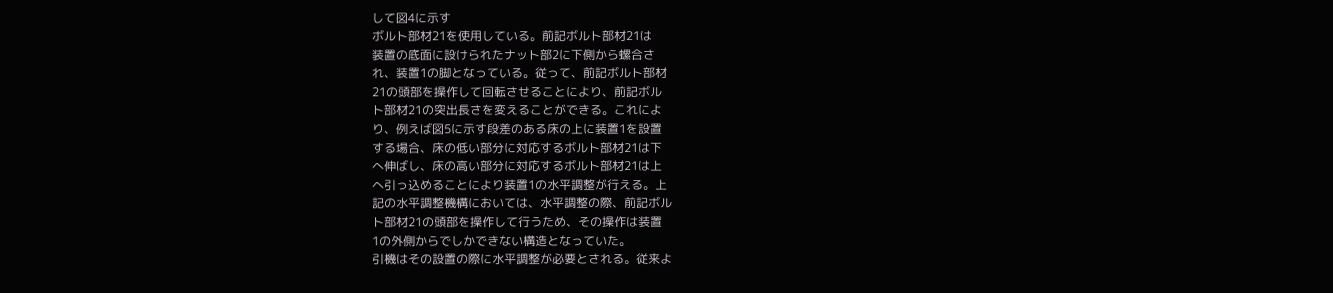して図4に示す
ボルト部材21を使用している。前記ボルト部材21は
装置の底面に設けられたナット部2に下側から螺合さ
れ、装置1の脚となっている。従って、前記ボルト部材
21の頭部を操作して回転させることにより、前記ボル
ト部材21の突出長さを変えることができる。これによ
り、例えば図5に示す段差のある床の上に装置1を設置
する場合、床の低い部分に対応するボルト部材21は下
へ伸ばし、床の高い部分に対応するボルト部材21は上
へ引っ込めることにより装置1の水平調整が行える。上
記の水平調整機構においては、水平調整の際、前記ボル
ト部材21の頭部を操作して行うため、その操作は装置
1の外側からでしかできない構造となっていた。
引機はその設置の際に水平調整が必要とされる。従来よ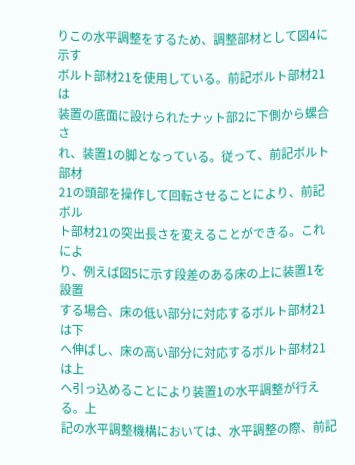りこの水平調整をするため、調整部材として図4に示す
ボルト部材21を使用している。前記ボルト部材21は
装置の底面に設けられたナット部2に下側から螺合さ
れ、装置1の脚となっている。従って、前記ボルト部材
21の頭部を操作して回転させることにより、前記ボル
ト部材21の突出長さを変えることができる。これによ
り、例えば図5に示す段差のある床の上に装置1を設置
する場合、床の低い部分に対応するボルト部材21は下
へ伸ばし、床の高い部分に対応するボルト部材21は上
へ引っ込めることにより装置1の水平調整が行える。上
記の水平調整機構においては、水平調整の際、前記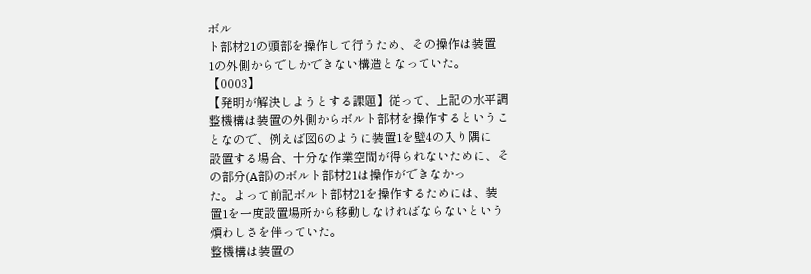ボル
ト部材21の頭部を操作して行うため、その操作は装置
1の外側からでしかできない構造となっていた。
【0003】
【発明が解決しようとする課題】従って、上記の水平調
整機構は装置の外側からボルト部材を操作するというこ
となので、例えば図6のように装置1を壁4の入り隅に
設置する場合、十分な作業空間が得られないために、そ
の部分(A部)のボルト部材21は操作ができなかっ
た。よって前記ボルト部材21を操作するためには、装
置1を一度設置場所から移動しなければならないという
煩わしさを伴っていた。
整機構は装置の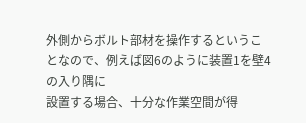外側からボルト部材を操作するというこ
となので、例えば図6のように装置1を壁4の入り隅に
設置する場合、十分な作業空間が得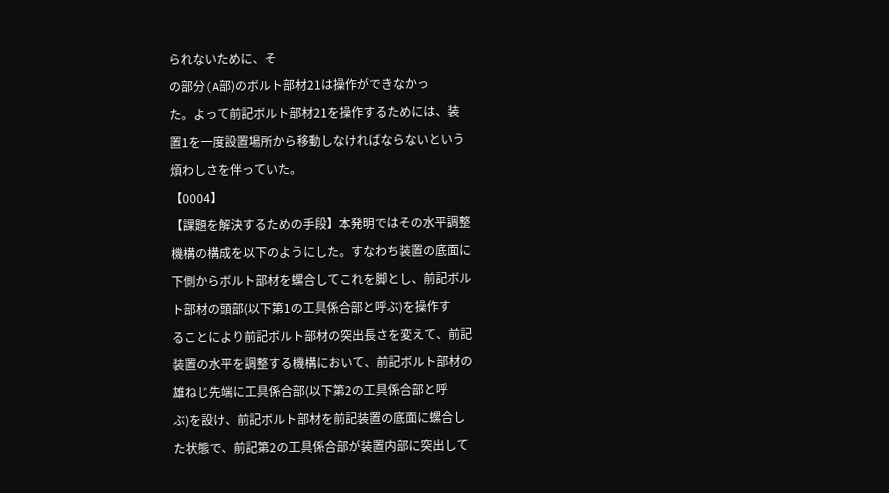られないために、そ
の部分(A部)のボルト部材21は操作ができなかっ
た。よって前記ボルト部材21を操作するためには、装
置1を一度設置場所から移動しなければならないという
煩わしさを伴っていた。
【0004】
【課題を解決するための手段】本発明ではその水平調整
機構の構成を以下のようにした。すなわち装置の底面に
下側からボルト部材を螺合してこれを脚とし、前記ボル
ト部材の頭部(以下第1の工具係合部と呼ぶ)を操作す
ることにより前記ボルト部材の突出長さを変えて、前記
装置の水平を調整する機構において、前記ボルト部材の
雄ねじ先端に工具係合部(以下第2の工具係合部と呼
ぶ)を設け、前記ボルト部材を前記装置の底面に螺合し
た状態で、前記第2の工具係合部が装置内部に突出して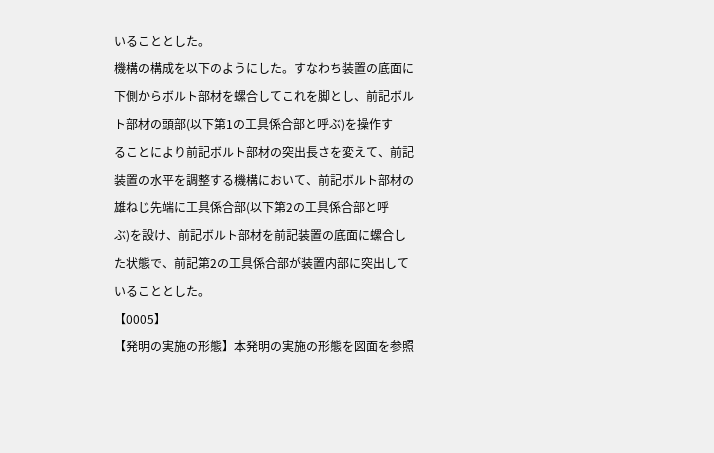いることとした。
機構の構成を以下のようにした。すなわち装置の底面に
下側からボルト部材を螺合してこれを脚とし、前記ボル
ト部材の頭部(以下第1の工具係合部と呼ぶ)を操作す
ることにより前記ボルト部材の突出長さを変えて、前記
装置の水平を調整する機構において、前記ボルト部材の
雄ねじ先端に工具係合部(以下第2の工具係合部と呼
ぶ)を設け、前記ボルト部材を前記装置の底面に螺合し
た状態で、前記第2の工具係合部が装置内部に突出して
いることとした。
【0005】
【発明の実施の形態】本発明の実施の形態を図面を参照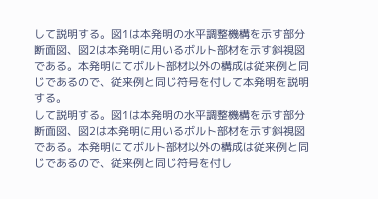して説明する。図1は本発明の水平調整機構を示す部分
断面図、図2は本発明に用いるボルト部材を示す斜視図
である。本発明にてボルト部材以外の構成は従来例と同
じであるので、従来例と同じ符号を付して本発明を説明
する。
して説明する。図1は本発明の水平調整機構を示す部分
断面図、図2は本発明に用いるボルト部材を示す斜視図
である。本発明にてボルト部材以外の構成は従来例と同
じであるので、従来例と同じ符号を付し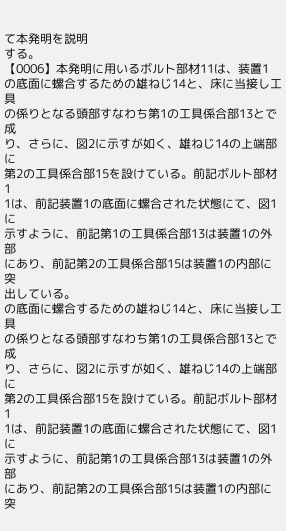て本発明を説明
する。
【0006】本発明に用いるボルト部材11は、装置1
の底面に螺合するための雄ねじ14と、床に当接し工具
の係りとなる頭部すなわち第1の工具係合部13とで成
り、さらに、図2に示すが如く、雄ねじ14の上端部に
第2の工具係合部15を設けている。前記ボルト部材1
1は、前記装置1の底面に螺合された状態にて、図1に
示すように、前記第1の工具係合部13は装置1の外部
にあり、前記第2の工具係合部15は装置1の内部に突
出している。
の底面に螺合するための雄ねじ14と、床に当接し工具
の係りとなる頭部すなわち第1の工具係合部13とで成
り、さらに、図2に示すが如く、雄ねじ14の上端部に
第2の工具係合部15を設けている。前記ボルト部材1
1は、前記装置1の底面に螺合された状態にて、図1に
示すように、前記第1の工具係合部13は装置1の外部
にあり、前記第2の工具係合部15は装置1の内部に突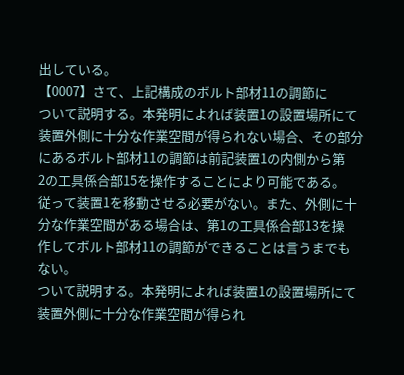出している。
【0007】さて、上記構成のボルト部材11の調節に
ついて説明する。本発明によれば装置1の設置場所にて
装置外側に十分な作業空間が得られない場合、その部分
にあるボルト部材11の調節は前記装置1の内側から第
2の工具係合部15を操作することにより可能である。
従って装置1を移動させる必要がない。また、外側に十
分な作業空間がある場合は、第1の工具係合部13を操
作してボルト部材11の調節ができることは言うまでも
ない。
ついて説明する。本発明によれば装置1の設置場所にて
装置外側に十分な作業空間が得られ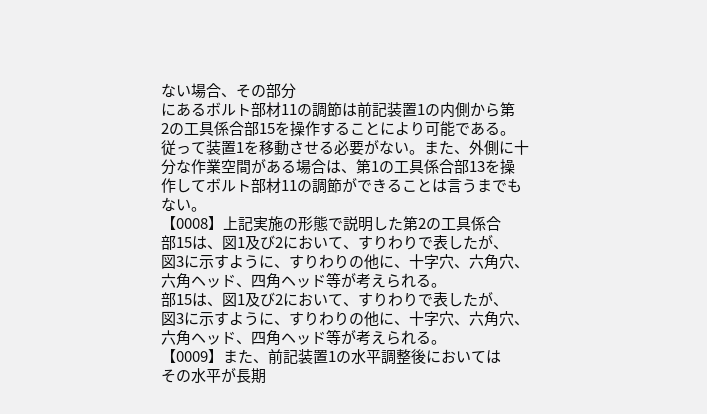ない場合、その部分
にあるボルト部材11の調節は前記装置1の内側から第
2の工具係合部15を操作することにより可能である。
従って装置1を移動させる必要がない。また、外側に十
分な作業空間がある場合は、第1の工具係合部13を操
作してボルト部材11の調節ができることは言うまでも
ない。
【0008】上記実施の形態で説明した第2の工具係合
部15は、図1及び2において、すりわりで表したが、
図3に示すように、すりわりの他に、十字穴、六角穴、
六角ヘッド、四角ヘッド等が考えられる。
部15は、図1及び2において、すりわりで表したが、
図3に示すように、すりわりの他に、十字穴、六角穴、
六角ヘッド、四角ヘッド等が考えられる。
【0009】また、前記装置1の水平調整後においては
その水平が長期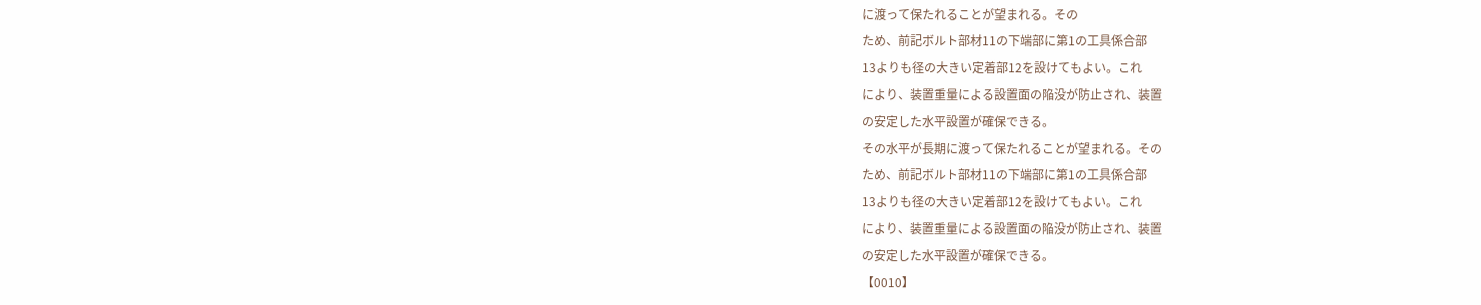に渡って保たれることが望まれる。その
ため、前記ボルト部材11の下端部に第1の工具係合部
13よりも径の大きい定着部12を設けてもよい。これ
により、装置重量による設置面の陥没が防止され、装置
の安定した水平設置が確保できる。
その水平が長期に渡って保たれることが望まれる。その
ため、前記ボルト部材11の下端部に第1の工具係合部
13よりも径の大きい定着部12を設けてもよい。これ
により、装置重量による設置面の陥没が防止され、装置
の安定した水平設置が確保できる。
【0010】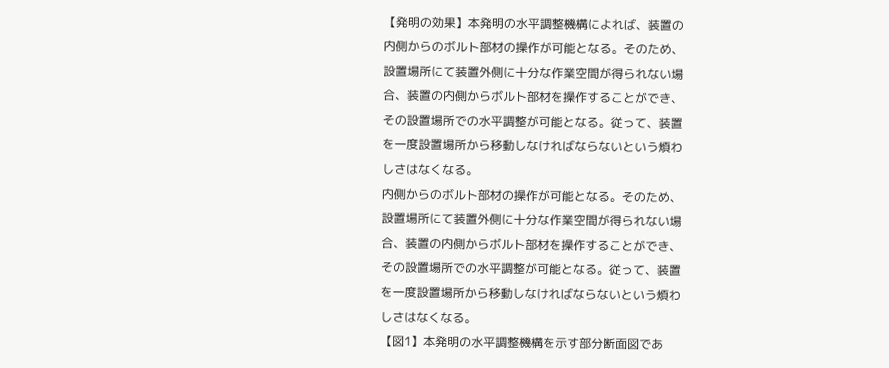【発明の効果】本発明の水平調整機構によれば、装置の
内側からのボルト部材の操作が可能となる。そのため、
設置場所にて装置外側に十分な作業空間が得られない場
合、装置の内側からボルト部材を操作することができ、
その設置場所での水平調整が可能となる。従って、装置
を一度設置場所から移動しなければならないという煩わ
しさはなくなる。
内側からのボルト部材の操作が可能となる。そのため、
設置場所にて装置外側に十分な作業空間が得られない場
合、装置の内側からボルト部材を操作することができ、
その設置場所での水平調整が可能となる。従って、装置
を一度設置場所から移動しなければならないという煩わ
しさはなくなる。
【図1】本発明の水平調整機構を示す部分断面図であ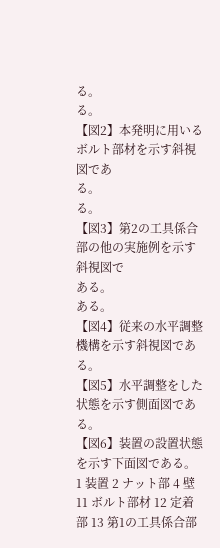る。
る。
【図2】本発明に用いるボルト部材を示す斜視図であ
る。
る。
【図3】第2の工具係合部の他の実施例を示す斜視図で
ある。
ある。
【図4】従来の水平調整機構を示す斜視図である。
【図5】水平調整をした状態を示す側面図である。
【図6】装置の設置状態を示す下面図である。
1 装置 2 ナット部 4 壁 11 ボルト部材 12 定着部 13 第1の工具係合部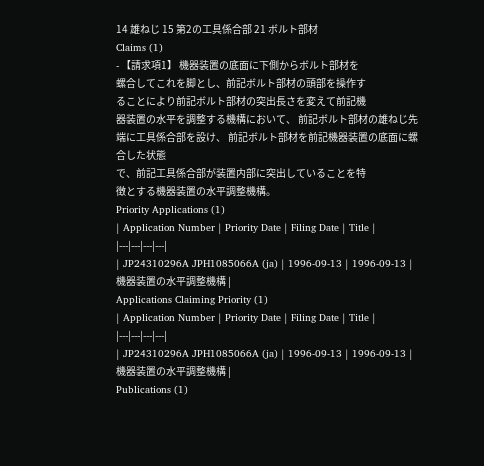14 雄ねじ 15 第2の工具係合部 21 ボルト部材
Claims (1)
- 【請求項1】 機器装置の底面に下側からボルト部材を
螺合してこれを脚とし、前記ボルト部材の頭部を操作す
ることにより前記ボルト部材の突出長さを変えて前記機
器装置の水平を調整する機構において、 前記ボルト部材の雄ねじ先端に工具係合部を設け、 前記ボルト部材を前記機器装置の底面に螺合した状態
で、前記工具係合部が装置内部に突出していることを特
徴とする機器装置の水平調整機構。
Priority Applications (1)
| Application Number | Priority Date | Filing Date | Title |
|---|---|---|---|
| JP24310296A JPH1085066A (ja) | 1996-09-13 | 1996-09-13 | 機器装置の水平調整機構 |
Applications Claiming Priority (1)
| Application Number | Priority Date | Filing Date | Title |
|---|---|---|---|
| JP24310296A JPH1085066A (ja) | 1996-09-13 | 1996-09-13 | 機器装置の水平調整機構 |
Publications (1)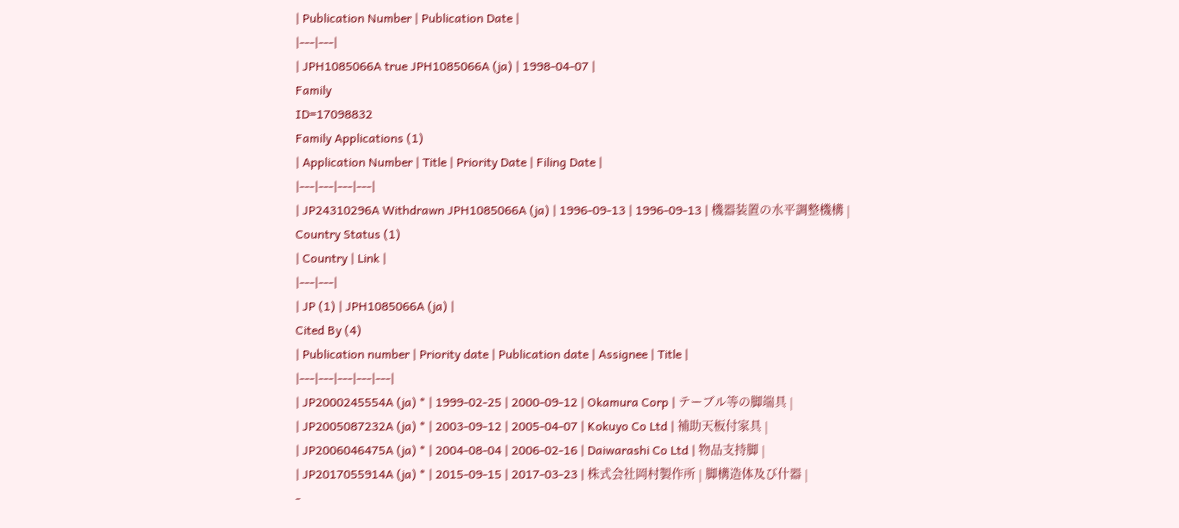| Publication Number | Publication Date |
|---|---|
| JPH1085066A true JPH1085066A (ja) | 1998-04-07 |
Family
ID=17098832
Family Applications (1)
| Application Number | Title | Priority Date | Filing Date |
|---|---|---|---|
| JP24310296A Withdrawn JPH1085066A (ja) | 1996-09-13 | 1996-09-13 | 機器装置の水平調整機構 |
Country Status (1)
| Country | Link |
|---|---|
| JP (1) | JPH1085066A (ja) |
Cited By (4)
| Publication number | Priority date | Publication date | Assignee | Title |
|---|---|---|---|---|
| JP2000245554A (ja) * | 1999-02-25 | 2000-09-12 | Okamura Corp | テーブル等の脚端具 |
| JP2005087232A (ja) * | 2003-09-12 | 2005-04-07 | Kokuyo Co Ltd | 補助天板付家具 |
| JP2006046475A (ja) * | 2004-08-04 | 2006-02-16 | Daiwarashi Co Ltd | 物品支持脚 |
| JP2017055914A (ja) * | 2015-09-15 | 2017-03-23 | 株式会社岡村製作所 | 脚構造体及び什器 |
-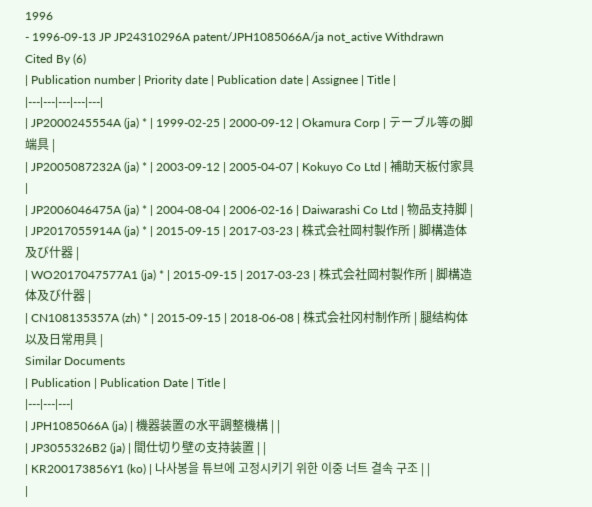1996
- 1996-09-13 JP JP24310296A patent/JPH1085066A/ja not_active Withdrawn
Cited By (6)
| Publication number | Priority date | Publication date | Assignee | Title |
|---|---|---|---|---|
| JP2000245554A (ja) * | 1999-02-25 | 2000-09-12 | Okamura Corp | テーブル等の脚端具 |
| JP2005087232A (ja) * | 2003-09-12 | 2005-04-07 | Kokuyo Co Ltd | 補助天板付家具 |
| JP2006046475A (ja) * | 2004-08-04 | 2006-02-16 | Daiwarashi Co Ltd | 物品支持脚 |
| JP2017055914A (ja) * | 2015-09-15 | 2017-03-23 | 株式会社岡村製作所 | 脚構造体及び什器 |
| WO2017047577A1 (ja) * | 2015-09-15 | 2017-03-23 | 株式会社岡村製作所 | 脚構造体及び什器 |
| CN108135357A (zh) * | 2015-09-15 | 2018-06-08 | 株式会社冈村制作所 | 腿结构体以及日常用具 |
Similar Documents
| Publication | Publication Date | Title |
|---|---|---|
| JPH1085066A (ja) | 機器装置の水平調整機構 | |
| JP3055326B2 (ja) | 間仕切り壁の支持装置 | |
| KR200173856Y1 (ko) | 나사봉을 튜브에 고정시키기 위한 이중 너트 결속 구조 | |
|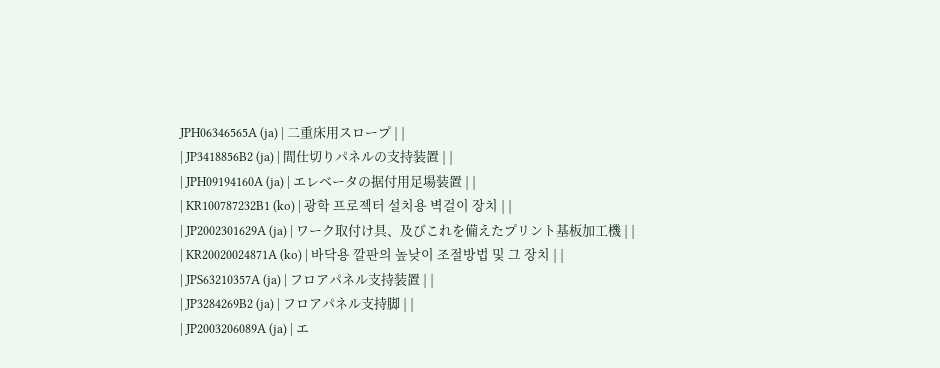JPH06346565A (ja) | 二重床用スロープ | |
| JP3418856B2 (ja) | 間仕切りパネルの支持装置 | |
| JPH09194160A (ja) | エレベータの据付用足場装置 | |
| KR100787232B1 (ko) | 광학 프로젝터 설치용 벽걸이 장치 | |
| JP2002301629A (ja) | ワーク取付け具、及びこれを備えたプリント基板加工機 | |
| KR20020024871A (ko) | 바닥용 깔판의 높낮이 조절방법 및 그 장치 | |
| JPS63210357A (ja) | フロアパネル支持装置 | |
| JP3284269B2 (ja) | フロアパネル支持脚 | |
| JP2003206089A (ja) | エ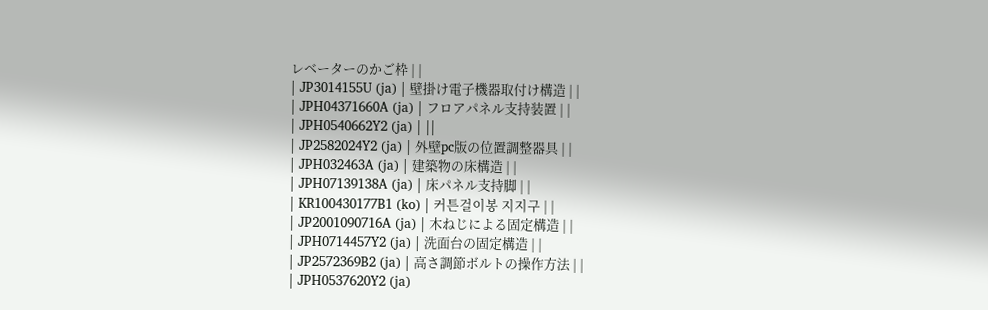レベーターのかご枠 | |
| JP3014155U (ja) | 壁掛け電子機器取付け構造 | |
| JPH04371660A (ja) | フロアパネル支持装置 | |
| JPH0540662Y2 (ja) | ||
| JP2582024Y2 (ja) | 外壁pc版の位置調整器具 | |
| JPH032463A (ja) | 建築物の床構造 | |
| JPH07139138A (ja) | 床パネル支持脚 | |
| KR100430177B1 (ko) | 커튼걸이봉 지지구 | |
| JP2001090716A (ja) | 木ねじによる固定構造 | |
| JPH0714457Y2 (ja) | 洗面台の固定構造 | |
| JP2572369B2 (ja) | 高さ調節ボルトの操作方法 | |
| JPH0537620Y2 (ja)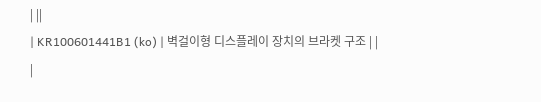| ||
| KR100601441B1 (ko) | 벽걸이형 디스플레이 장치의 브라켓 구조 | |
|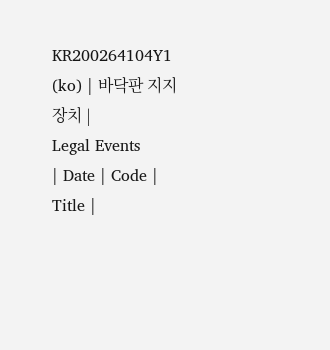KR200264104Y1 (ko) | 바닥판 지지장치 |
Legal Events
| Date | Code | Title |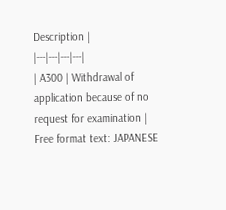Description |
|---|---|---|---|
| A300 | Withdrawal of application because of no request for examination |
Free format text: JAPANESE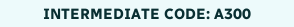INTERMEDIATE CODE: A300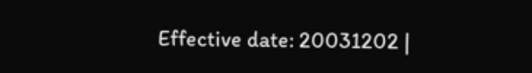Effective date: 20031202 |